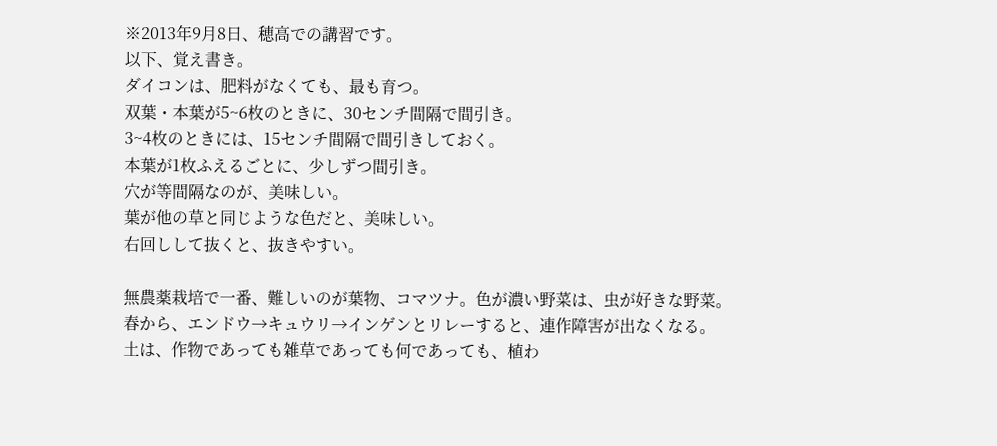※2013年9月8日、穂高での講習です。
以下、覚え書き。
ダイコンは、肥料がなくても、最も育つ。
双葉・本葉が5~6枚のときに、30センチ間隔で間引き。
3~4枚のときには、15センチ間隔で間引きしておく。
本葉が1枚ふえるごとに、少しずつ間引き。
穴が等間隔なのが、美味しい。
葉が他の草と同じような色だと、美味しい。
右回しして抜くと、抜きやすい。

無農薬栽培で一番、難しいのが葉物、コマツナ。色が濃い野菜は、虫が好きな野菜。
春から、エンドウ→キュウリ→インゲンとリレーすると、連作障害が出なくなる。
土は、作物であっても雑草であっても何であっても、植わ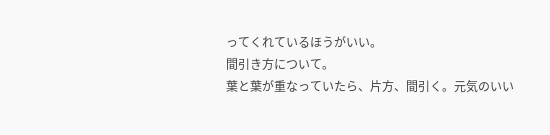ってくれているほうがいい。
間引き方について。
葉と葉が重なっていたら、片方、間引く。元気のいい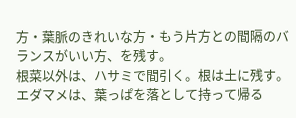方・葉脈のきれいな方・もう片方との間隔のバランスがいい方、を残す。
根菜以外は、ハサミで間引く。根は土に残す。
エダマメは、葉っぱを落として持って帰る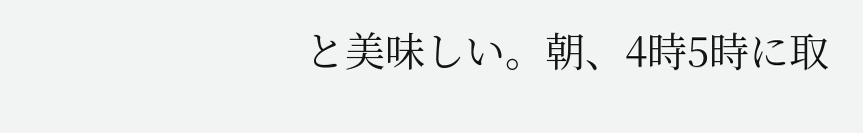と美味しい。朝、4時5時に取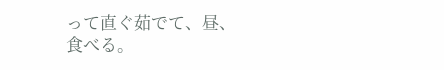って直ぐ茹でて、昼、食べる。